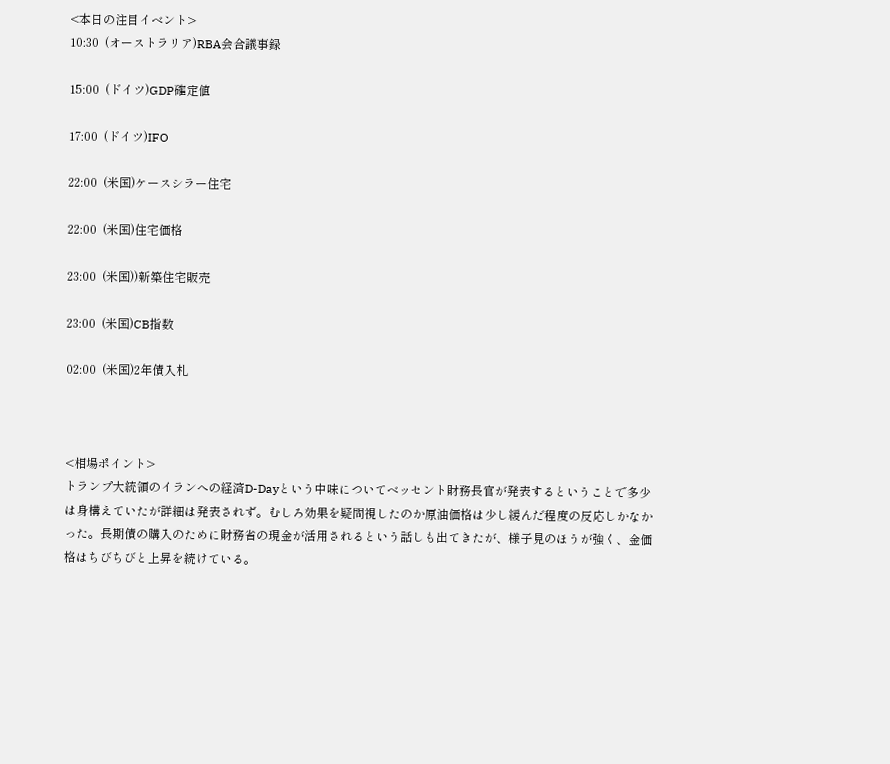<本日の注目イベント>
10:30  (オーストラリア)RBA会合議事録

15:00  (ドイツ)GDP確定値

17:00  (ドイツ)IFO

22:00  (米国)ケースシラー住宅

22:00  (米国)住宅価格

23:00  (米国))新築住宅販売

23:00  (米国)CB指数

02:00  (米国)2年債入札



<相場ポイント>
トランプ大統領のイランへの経済D-Dayという中味についてベッセント財務長官が発表するということで多少は身構えていたが詳細は発表されず。むしろ効果を疑問視したのか原油価格は少し緩んだ程度の反応しかなかった。長期債の購入のために財務省の現金が活用されるという話しも出てきたが、様子見のほうが強く、金価格はちびちびと上昇を続けている。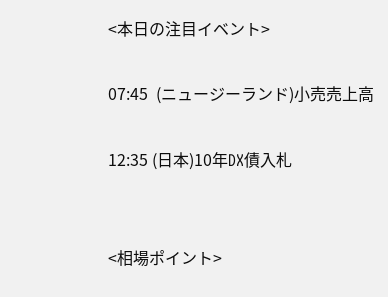<本日の注目イベント>

07:45  (ニュージーランド)小売売上高

12:35 (日本)10年DX債入札


<相場ポイント>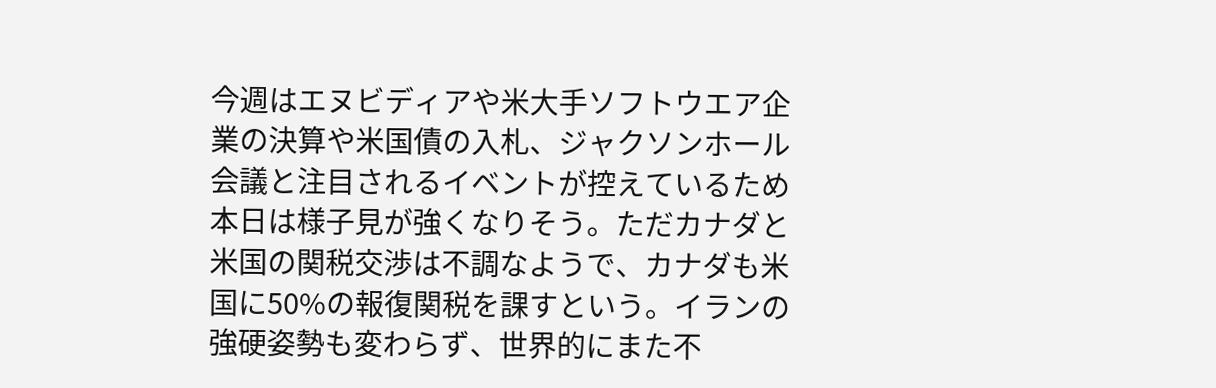今週はエヌビディアや米大手ソフトウエア企業の決算や米国債の入札、ジャクソンホール会議と注目されるイベントが控えているため本日は様子見が強くなりそう。ただカナダと米国の関税交渉は不調なようで、カナダも米国に50%の報復関税を課すという。イランの強硬姿勢も変わらず、世界的にまた不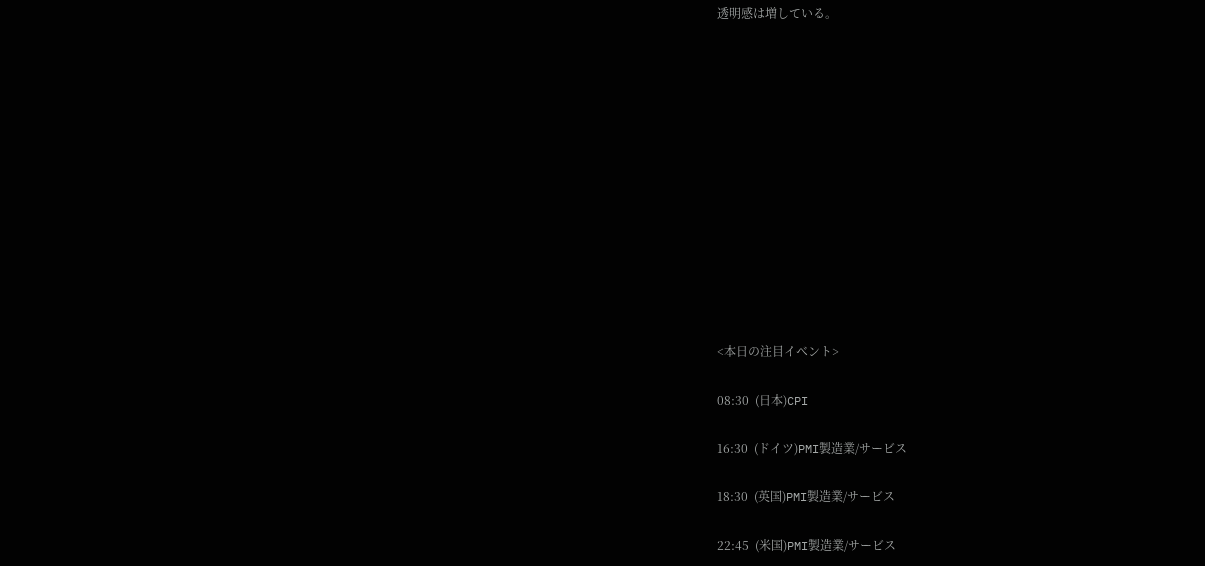透明感は増している。













<本日の注目イベント>

08:30  (日本)CPI

16:30  (ドイツ)PMI製造業/サービス

18:30  (英国)PMI製造業/サービス

22:45  (米国)PMI製造業/サービス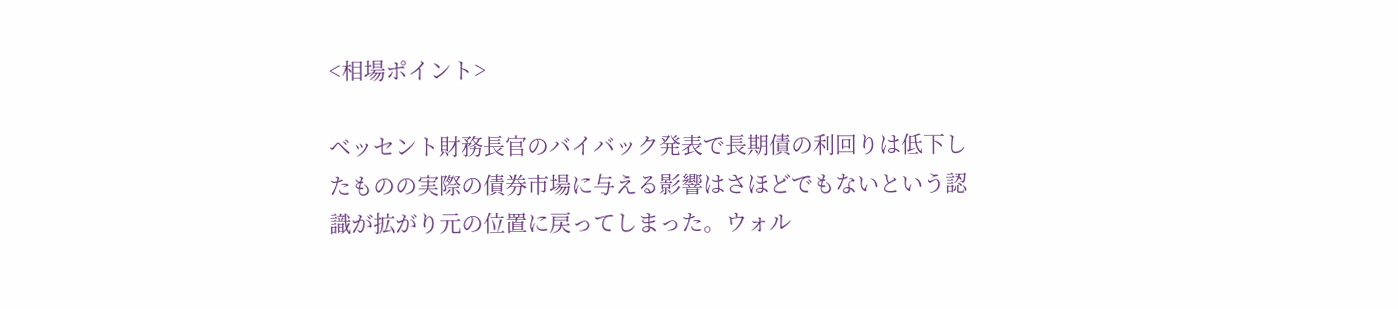<相場ポイント>

ベッセント財務長官のバイバック発表で長期債の利回りは低下したものの実際の債券市場に与える影響はさほどでもないという認識が拡がり元の位置に戻ってしまった。ウォル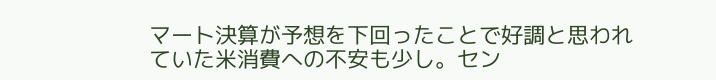マート決算が予想を下回ったことで好調と思われていた米消費への不安も少し。セン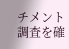チメント調査を確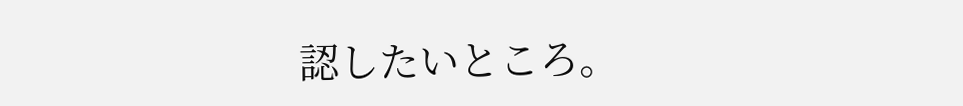認したいところ。